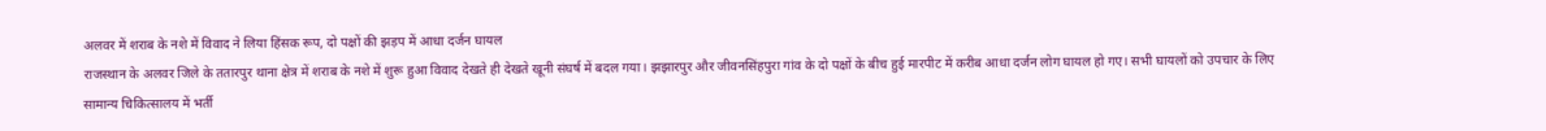अलवर में शराब के नशे में विवाद ने लिया हिंसक रूप, दो पक्षों की झड़प में आधा दर्जन घायल
राजस्थान के अलवर जिले के ततारपुर थाना क्षेत्र में शराब के नशे में शुरू हुआ विवाद देखते ही देखते खूनी संघर्ष में बदल गया। झझारपुर और जीवनसिंहपुरा गांव के दो पक्षों के बीच हुई मारपीट में करीब आधा दर्जन लोग घायल हो गए। सभी घायलों को उपचार के लिए सामान्य चिकित्सालय में भर्ती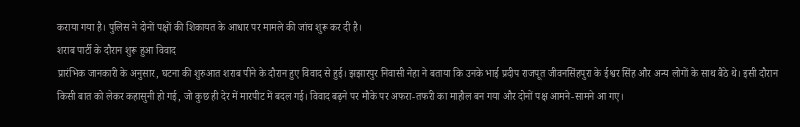कराया गया है। पुलिस ने दोनों पक्षों की शिकायत के आधार पर मामले की जांच शुरू कर दी है।
शराब पार्टी के दौरान शुरू हुआ विवाद
प्रारंभिक जानकारी के अनुसार, घटना की शुरुआत शराब पीने के दौरान हुए विवाद से हुई। झझारपुर निवासी नेहा ने बताया कि उनके भाई प्रदीप राजपूत जीवनसिंहपुरा के ईश्वर सिंह और अन्य लोगों के साथ बैठे थे। इसी दौरान किसी बात को लेकर कहासुनी हो गई, जो कुछ ही देर में मारपीट में बदल गई। विवाद बढ़ने पर मौके पर अफरा-तफरी का माहौल बन गया और दोनों पक्ष आमने-सामने आ गए।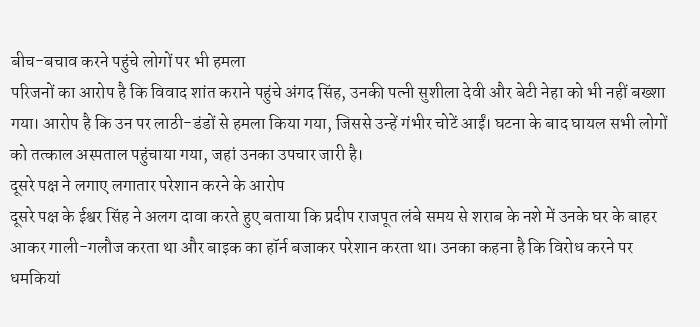बीच-बचाव करने पहुंचे लोगों पर भी हमला
परिजनों का आरोप है कि विवाद शांत कराने पहुंचे अंगद सिंह, उनकी पत्नी सुशीला देवी और बेटी नेहा को भी नहीं बख्शा गया। आरोप है कि उन पर लाठी-डंडों से हमला किया गया, जिससे उन्हें गंभीर चोटें आईं। घटना के बाद घायल सभी लोगों को तत्काल अस्पताल पहुंचाया गया, जहां उनका उपचार जारी है।
दूसरे पक्ष ने लगाए लगातार परेशान करने के आरोप
दूसरे पक्ष के ईश्वर सिंह ने अलग दावा करते हुए बताया कि प्रदीप राजपूत लंबे समय से शराब के नशे में उनके घर के बाहर आकर गाली-गलौज करता था और बाइक का हॉर्न बजाकर परेशान करता था। उनका कहना है कि विरोध करने पर धमकियां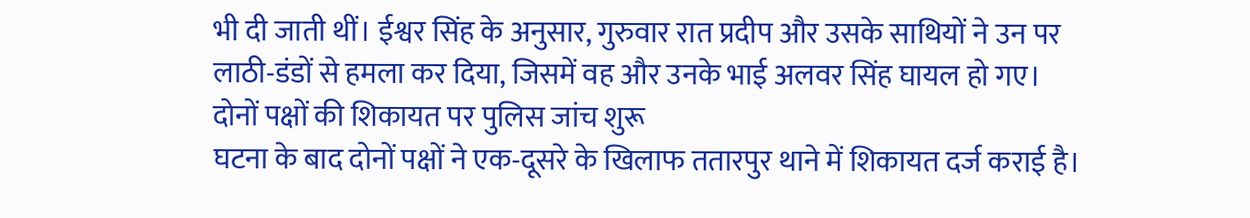भी दी जाती थीं। ईश्वर सिंह के अनुसार, गुरुवार रात प्रदीप और उसके साथियों ने उन पर लाठी-डंडों से हमला कर दिया, जिसमें वह और उनके भाई अलवर सिंह घायल हो गए।
दोनों पक्षों की शिकायत पर पुलिस जांच शुरू
घटना के बाद दोनों पक्षों ने एक-दूसरे के खिलाफ ततारपुर थाने में शिकायत दर्ज कराई है।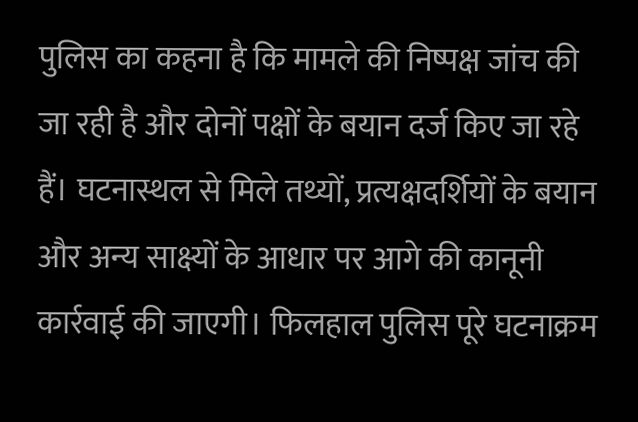पुलिस का कहना है कि मामले की निष्पक्ष जांच की जा रही है और दोनों पक्षों के बयान दर्ज किए जा रहे हैं। घटनास्थल से मिले तथ्यों, प्रत्यक्षदर्शियों के बयान और अन्य साक्ष्यों के आधार पर आगे की कानूनी कार्रवाई की जाएगी। फिलहाल पुलिस पूरे घटनाक्रम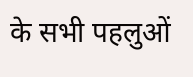के सभी पहलुओं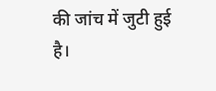की जांच में जुटी हुई है।